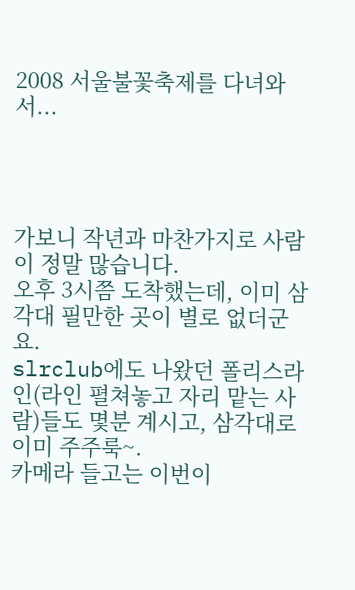2008 서울불꽃축제를 다녀와서...




가보니 작년과 마찬가지로 사람이 정말 많습니다.
오후 3시쯤 도착했는데, 이미 삼각대 필만한 곳이 별로 없더군요.
slrclub에도 나왔던 폴리스라인(라인 펼쳐놓고 자리 맡는 사람)들도 몇분 계시고, 삼각대로 이미 주주룩~.
카메라 들고는 이번이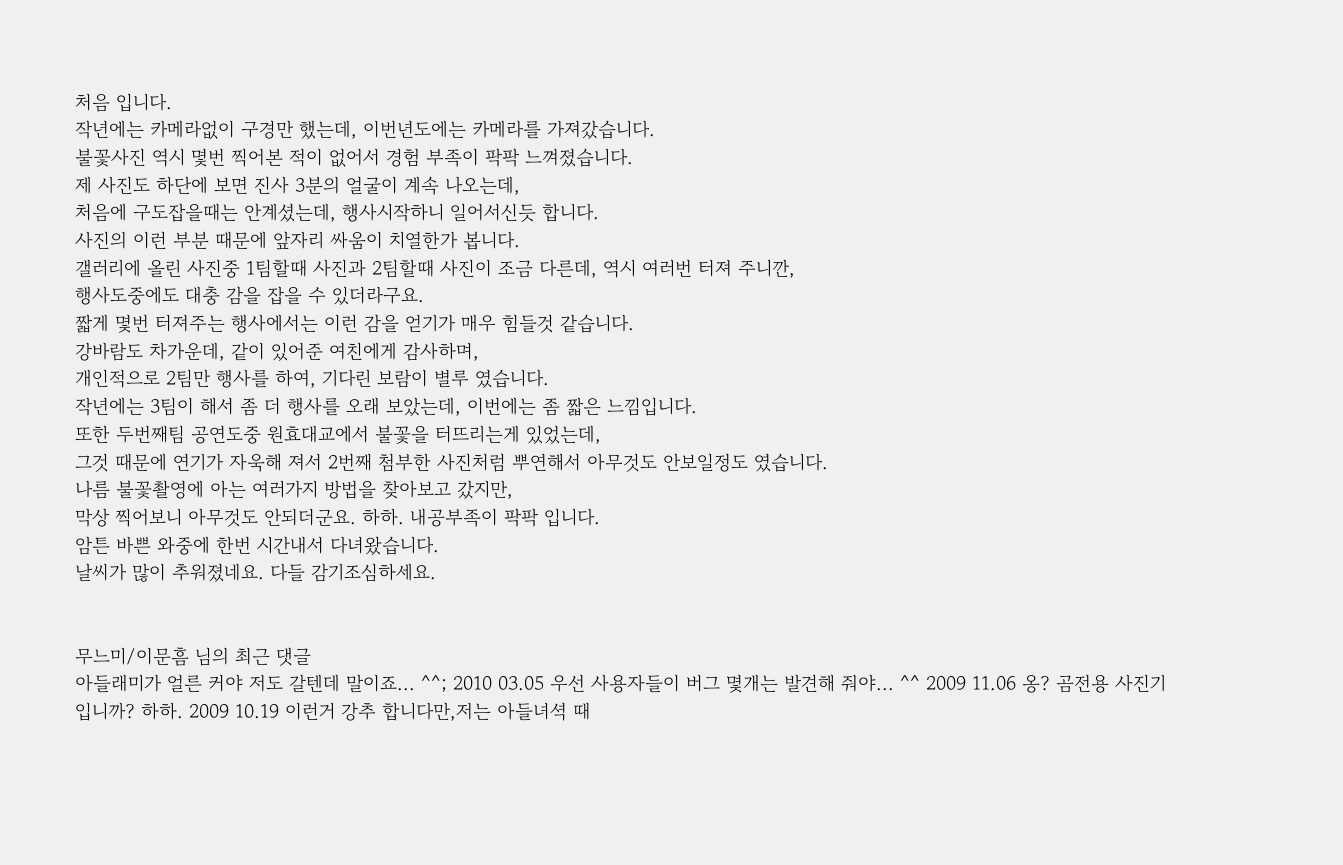처음 입니다.
작년에는 카메라없이 구경만 했는데, 이번년도에는 카메라를 가져갔습니다.
불꽃사진 역시 몇번 찍어본 적이 없어서 경험 부족이 팍팍 느껴졌습니다.
제 사진도 하단에 보면 진사 3분의 얼굴이 계속 나오는데,
처음에 구도잡을때는 안계셨는데, 행사시작하니 일어서신듯 합니다.
사진의 이런 부분 때문에 앞자리 싸움이 치열한가 봅니다.
갤러리에 올린 사진중 1팀할때 사진과 2팀할때 사진이 조금 다른데, 역시 여러번 터져 주니깐,
행사도중에도 대충 감을 잡을 수 있더라구요.
짧게 몇번 터져주는 행사에서는 이런 감을 얻기가 매우 힘들것 같습니다.
강바람도 차가운데, 같이 있어준 여친에게 감사하며,
개인적으로 2팀만 행사를 하여, 기다린 보람이 별루 였습니다.
작년에는 3팀이 해서 좀 더 행사를 오래 보았는데, 이번에는 좀 짧은 느낌입니다.
또한 두번째팀 공연도중 원효대교에서 불꽃을 터뜨리는게 있었는데,
그것 때문에 연기가 자욱해 져서 2번째 첨부한 사진처럼 뿌연해서 아무것도 안보일정도 였습니다.
나름 불꽃촬영에 아는 여러가지 방법을 찾아보고 갔지만,
막상 찍어보니 아무것도 안되더군요. 하하. 내공부족이 팍팍 입니다.
암튼 바쁜 와중에 한번 시간내서 다녀왔습니다.
날씨가 많이 추워졌네요. 다들 감기조심하세요.


무느미/이문흠 님의 최근 댓글
아들래미가 얼른 커야 저도 갈텐데 말이죠... ^^; 2010 03.05 우선 사용자들이 버그 몇개는 발견해 줘야... ^^ 2009 11.06 옹? 곰전용 사진기입니까? 하하. 2009 10.19 이런거 강추 합니다만,저는 아들녀셕 때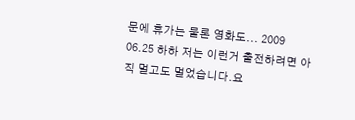문에 휴가는 물론 영화도... 2009 06.25 하하 저는 이런거 출전하려면 아직 멀고도 멀었습니다.요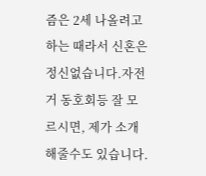즘은 2세 나올려고 하는 때라서 신혼은 정신없습니다.자전거 동호회등 잘 모르시면, 제가 소개해줄수도 있습니다.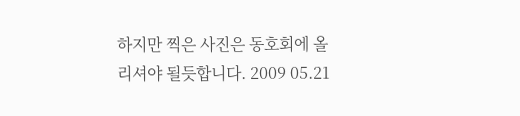하지만 찍은 사진은 동호회에 올리셔야 될듯합니다. 2009 05.21